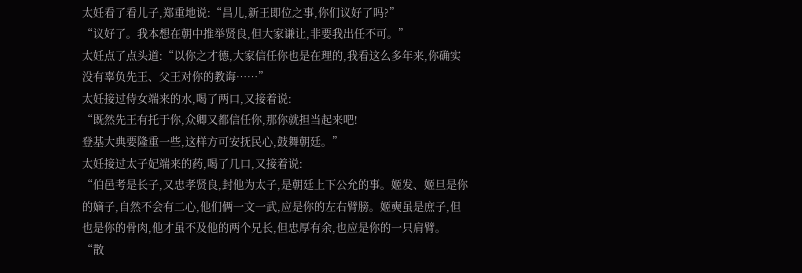太妊看了看儿子,郑重地说:“昌儿,新王即位之事,你们议好了吗?”
“议好了。我本想在朝中推举贤良,但大家谦让,非要我出任不可。”
太妊点了点头道:“以你之才德,大家信任你也是在理的,我看这么多年来,你确实没有辜负先王、父王对你的教诲……”
太妊接过侍女端来的水,喝了两口,又接着说:
“既然先王有托于你,众卿又都信任你,那你就担当起来吧!
登基大典要隆重一些,这样方可安抚民心,鼓舞朝廷。”
太妊接过太子妃端来的药,喝了几口,又接着说:
“伯邑考是长子,又忠孝贤良,封他为太子,是朝廷上下公允的事。姬发、姬旦是你的嫡子,自然不会有二心,他们俩一文一武,应是你的左右臂膀。姬奭虽是庶子,但也是你的骨肉,他才虽不及他的两个兄长,但忠厚有余,也应是你的一只肩臂。
“散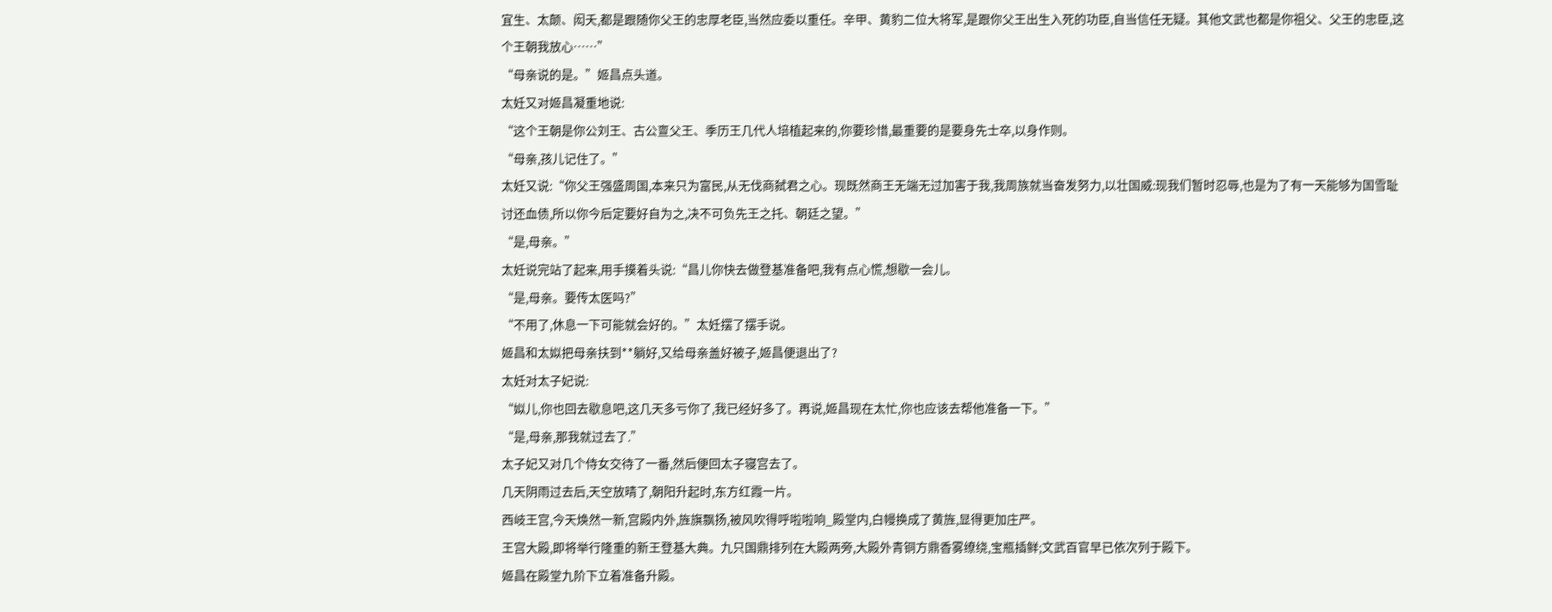宜生、太颠、闳夭,都是跟随你父王的忠厚老臣,当然应委以重任。辛甲、黄豹二位大将军,是跟你父王出生入死的功臣,自当信任无疑。其他文武也都是你祖父、父王的忠臣,这个王朝我放心……”
“母亲说的是。”姬昌点头道。
太妊又对姬昌凝重地说:
“这个王朝是你公刘王、古公亶父王、季历王几代人培植起来的,你要珍惜,最重要的是要身先士卒,以身作则。
“母亲,孩儿记住了。”
太妊又说:“你父王强盛周国,本来只为富民,从无伐商弑君之心。现既然商王无端无过加害于我,我周族就当奋发努力,以壮国威:现我们暂时忍辱,也是为了有一天能够为国雪耻讨还血债,所以你今后定要好自为之,决不可负先王之托、朝廷之望。”
“是,母亲。”
太妊说完站了起来,用手摸着头说:“昌儿你快去做登基准备吧,我有点心慌,想歇一会儿。
“是,母亲。要传太医吗?”
“不用了,休息一下可能就会好的。”太妊摆了摆手说。
姬昌和太姒把母亲扶到**躺好,又给母亲盖好被子,姬昌便退出了?
太妊对太子妃说:
“姒儿,你也回去歇息吧,这几天多亏你了,我已经好多了。再说,姬昌现在太忙,你也应该去帮他准备一下。”
“是,母亲,那我就过去了.”
太子妃又对几个侍女交待了一番,然后便回太子寝宫去了。
几天阴雨过去后,天空放晴了,朝阳升起时,东方红霞一片。
西岐王宫,今天焕然一新,宫殿内外,旌旗飘扬,被风吹得呼啦啦响_殿堂内,白幔换成了黄旌,显得更加庄严。
王宫大殿,即将举行隆重的新王登基大典。九只国鼎排列在大殿两旁,大殿外青铜方鼎香雾缭绕,宝瓶插鲜;文武百官早已依次列于殿下。
姬昌在殿堂九阶下立着准备升殿。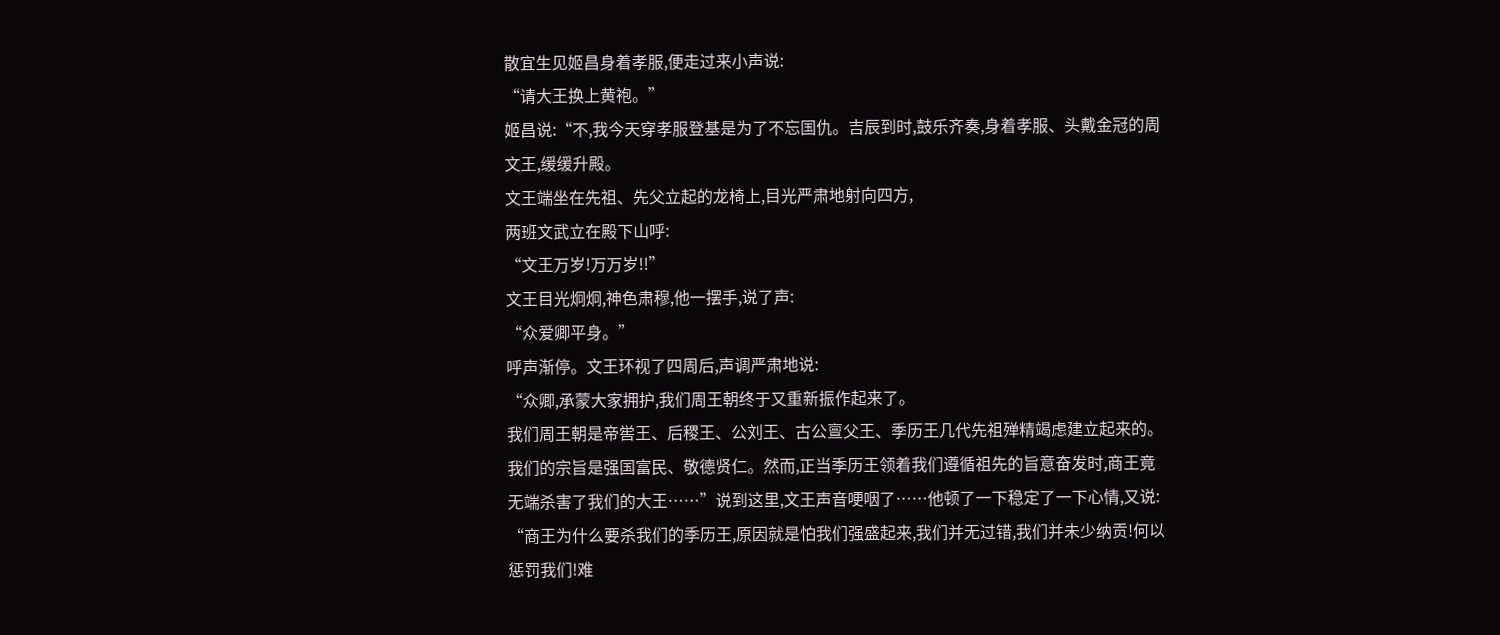散宜生见姬昌身着孝服,便走过来小声说:
“请大王换上黄袍。”
姬昌说:“不,我今天穿孝服登基是为了不忘国仇。吉辰到时,鼓乐齐奏,身着孝服、头戴金冠的周文王,缓缓升殿。
文王端坐在先祖、先父立起的龙椅上,目光严肃地射向四方,
两班文武立在殿下山呼:
“文王万岁!万万岁!!”
文王目光炯炯,神色肃穆,他一摆手,说了声:
“众爱卿平身。”
呼声渐停。文王环视了四周后,声调严肃地说:
“众卿,承蒙大家拥护,我们周王朝终于又重新振作起来了。
我们周王朝是帝喾王、后稷王、公刘王、古公亶父王、季历王几代先祖殚精竭虑建立起来的。我们的宗旨是强国富民、敬德贤仁。然而,正当季历王领着我们遵循祖先的旨意奋发时,商王竟无端杀害了我们的大王……”说到这里,文王声音哽咽了……他顿了一下稳定了一下心情,又说:
“商王为什么要杀我们的季历王,原因就是怕我们强盛起来,我们并无过错,我们并未少纳贡!何以惩罚我们!难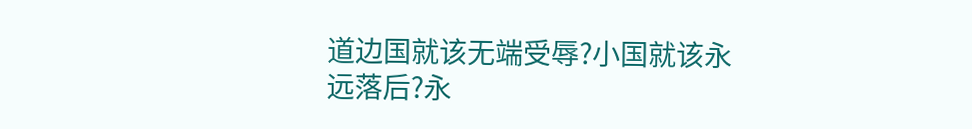道边国就该无端受辱?小国就该永远落后?永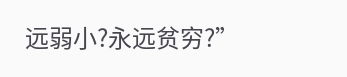远弱小?永远贫穷?”